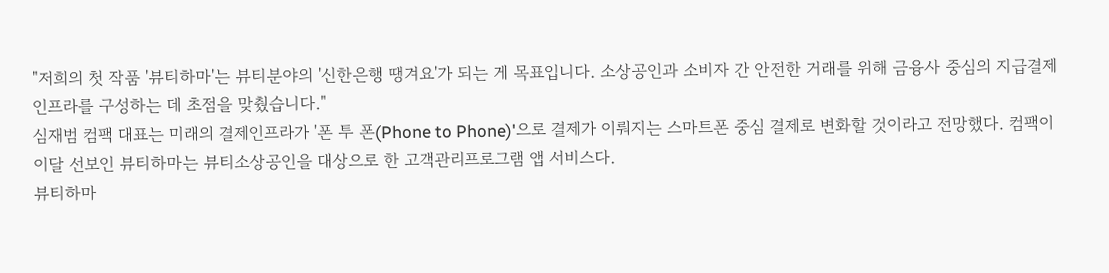"저희의 첫 작품 '뷰티하마'는 뷰티분야의 '신한은행 땡겨요'가 되는 게 목표입니다. 소상공인과 소비자 간 안전한 거래를 위해 금융사 중심의 지급결제 인프라를 구성하는 데 초점을 맞췄습니다."
심재범 컴팩 대표는 미래의 결제인프라가 '폰 투 폰(Phone to Phone)'으로 결제가 이뤄지는 스마트폰 중심 결제로 변화할 것이라고 전망했다. 컴팩이 이달 선보인 뷰티하마는 뷰티소상공인을 대상으로 한 고객관리프로그램 앱 서비스다.
뷰티하마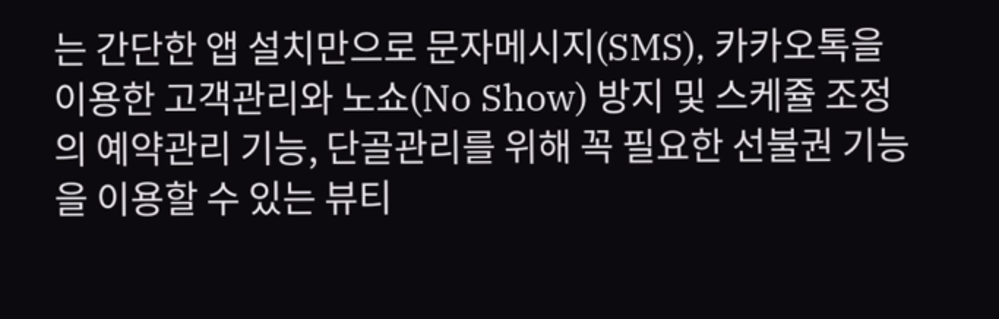는 간단한 앱 설치만으로 문자메시지(SMS), 카카오톡을 이용한 고객관리와 노쇼(No Show) 방지 및 스케쥴 조정의 예약관리 기능, 단골관리를 위해 꼭 필요한 선불권 기능을 이용할 수 있는 뷰티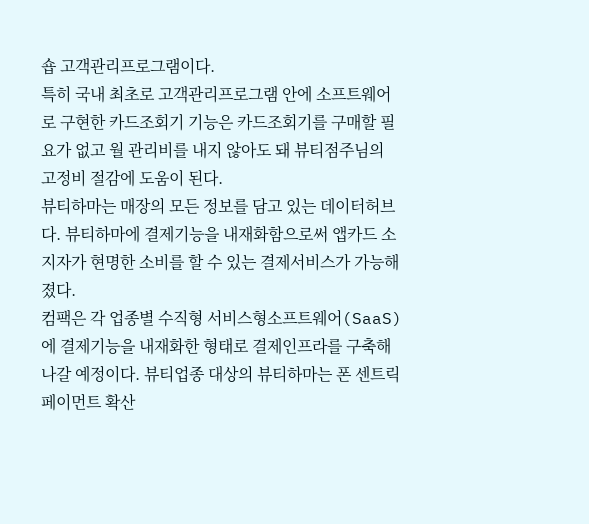숍 고객관리프로그램이다.
특히 국내 최초로 고객관리프로그램 안에 소프트웨어로 구현한 카드조회기 기능은 카드조회기를 구매할 필요가 없고 월 관리비를 내지 않아도 돼 뷰티점주님의 고정비 절감에 도움이 된다.
뷰티하마는 매장의 모든 정보를 담고 있는 데이터허브다. 뷰티하마에 결제기능을 내재화함으로써 앱카드 소지자가 현명한 소비를 할 수 있는 결제서비스가 가능해졌다.
컴팩은 각 업종별 수직형 서비스형소프트웨어(SaaS)에 결제기능을 내재화한 형태로 결제인프라를 구축해 나갈 예정이다. 뷰티업종 대상의 뷰티하마는 폰 센트릭 페이먼트 확산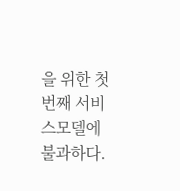을 위한 첫 번째 서비스모델에 불과하다.